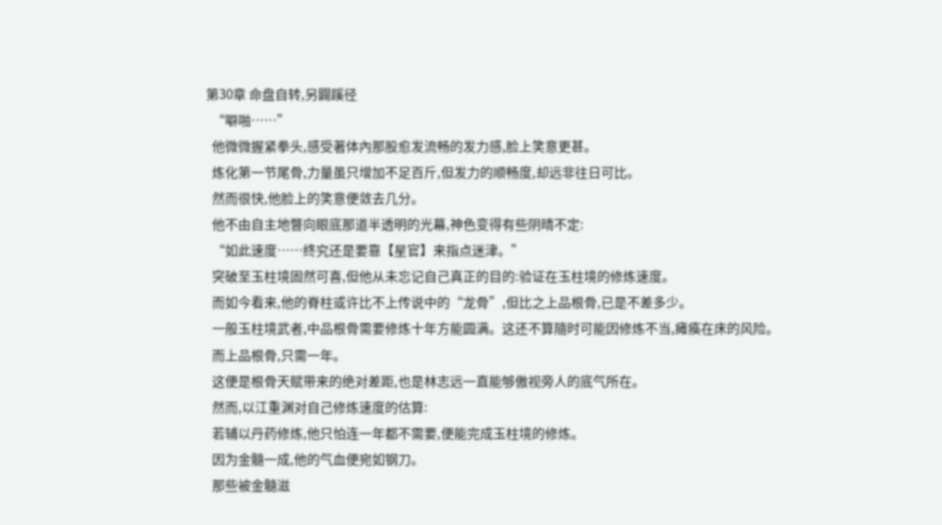第30章 命盘自转,另闢蹊径
  “噼啪……”
  他微微握紧拳头,感受著体內那股愈发流畅的发力感,脸上笑意更甚。
  炼化第一节尾骨,力量虽只增加不足百斤,但发力的顺畅度,却远非往日可比。
  然而很快,他脸上的笑意便敛去几分。
  他不由自主地瞥向眼底那道半透明的光幕,神色变得有些阴晴不定:
  “如此速度……终究还是要靠【星官】来指点迷津。”
  突破至玉柱境固然可喜,但他从未忘记自己真正的目的:验证在玉柱境的修炼速度。
  而如今看来,他的脊柱或许比不上传说中的“龙骨”,但比之上品根骨,已是不差多少。
  一般玉柱境武者,中品根骨需要修炼十年方能圆满。这还不算隨时可能因修炼不当,瘫痪在床的风险。
  而上品根骨,只需一年。
  这便是根骨天赋带来的绝对差距,也是林志远一直能够傲视旁人的底气所在。
  然而,以江重渊对自己修炼速度的估算:
  若辅以丹药修炼,他只怕连一年都不需要,便能完成玉柱境的修炼。
  因为金髓一成,他的气血便宛如钢刀。
  那些被金髓滋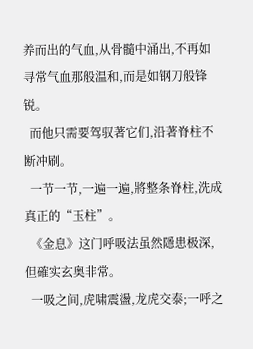养而出的气血,从骨髓中涌出,不再如寻常气血那般温和,而是如钢刀般锋锐。
  而他只需要驾驭著它们,沿著脊柱不断冲刷。
  一节一节,一遍一遍,將整条脊柱,洗成真正的“玉柱”。
  《金息》这门呼吸法虽然隱患极深,但確实玄奥非常。
  一吸之间,虎啸震盪,龙虎交泰;一呼之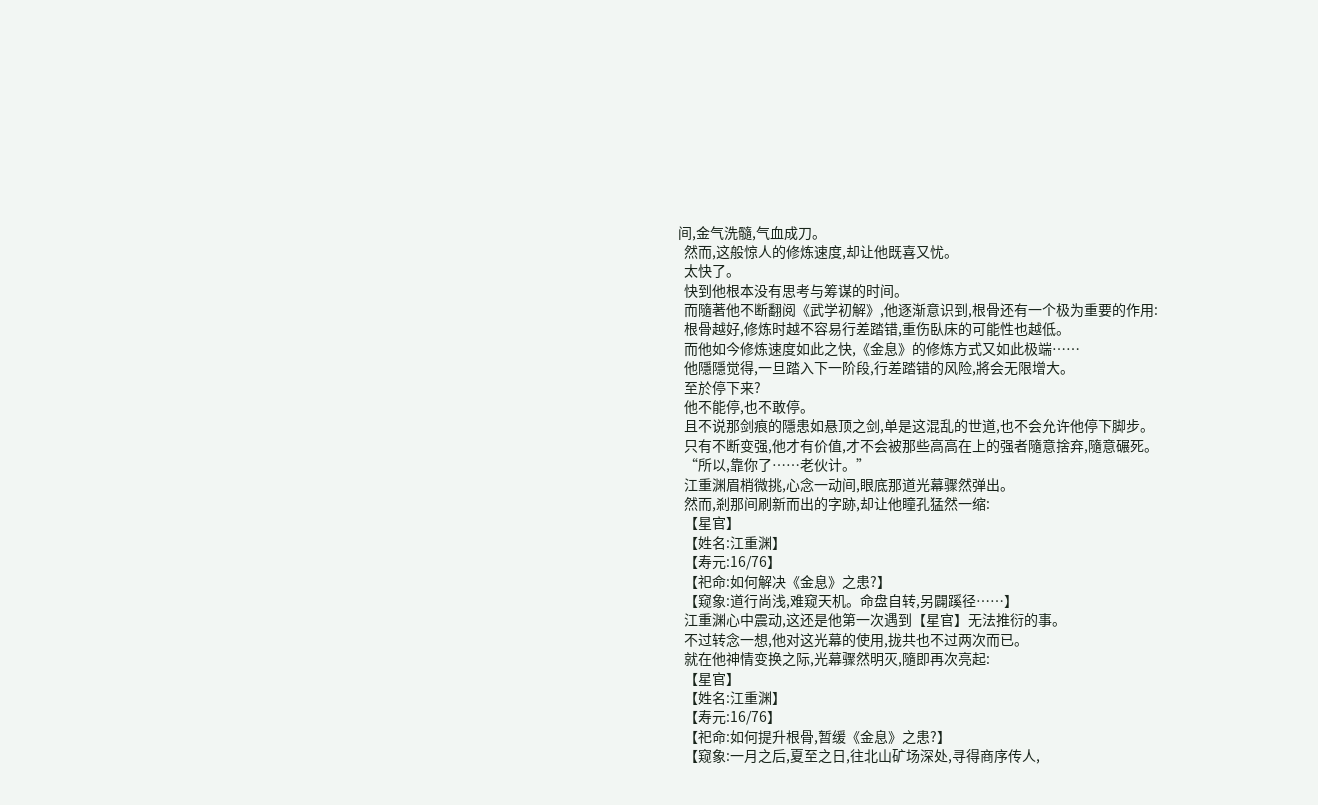间,金气洗髓,气血成刀。
  然而,这般惊人的修炼速度,却让他既喜又忧。
  太快了。
  快到他根本没有思考与筹谋的时间。
  而隨著他不断翻阅《武学初解》,他逐渐意识到,根骨还有一个极为重要的作用:
  根骨越好,修炼时越不容易行差踏错,重伤臥床的可能性也越低。
  而他如今修炼速度如此之快,《金息》的修炼方式又如此极端……
  他隱隱觉得,一旦踏入下一阶段,行差踏错的风险,將会无限增大。
  至於停下来?
  他不能停,也不敢停。
  且不说那剑痕的隱患如悬顶之剑,单是这混乱的世道,也不会允许他停下脚步。
  只有不断变强,他才有价值,才不会被那些高高在上的强者隨意捨弃,隨意碾死。
  “所以,靠你了……老伙计。”
  江重渊眉梢微挑,心念一动间,眼底那道光幕骤然弹出。
  然而,剎那间刷新而出的字跡,却让他瞳孔猛然一缩:
  【星官】
  【姓名:江重渊】
  【寿元:16/76】
  【祀命:如何解决《金息》之患?】
  【窥象:道行尚浅,难窥天机。命盘自转,另闢蹊径……】
  江重渊心中震动,这还是他第一次遇到【星官】无法推衍的事。
  不过转念一想,他对这光幕的使用,拢共也不过两次而已。
  就在他神情变换之际,光幕骤然明灭,隨即再次亮起:
  【星官】
  【姓名:江重渊】
  【寿元:16/76】
  【祀命:如何提升根骨,暂缓《金息》之患?】
  【窥象:一月之后,夏至之日,往北山矿场深处,寻得商序传人,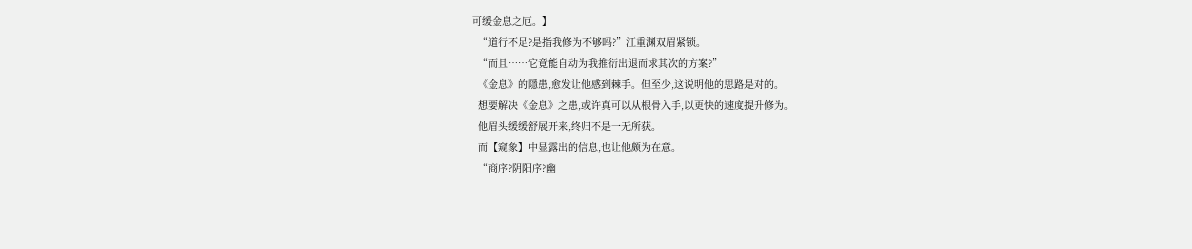可缓金息之厄。】
  “道行不足?是指我修为不够吗?”江重渊双眉紧锁。
  “而且……它竟能自动为我推衍出退而求其次的方案?”
  《金息》的隱患,愈发让他感到棘手。但至少,这说明他的思路是对的。
  想要解决《金息》之患,或许真可以从根骨入手,以更快的速度提升修为。
  他眉头缓缓舒展开来,终归不是一无所获。
  而【窥象】中显露出的信息,也让他颇为在意。
  “商序?阴阳序?幽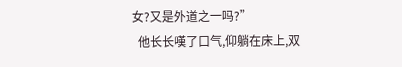女?又是外道之一吗?”
  他长长嘆了口气,仰躺在床上,双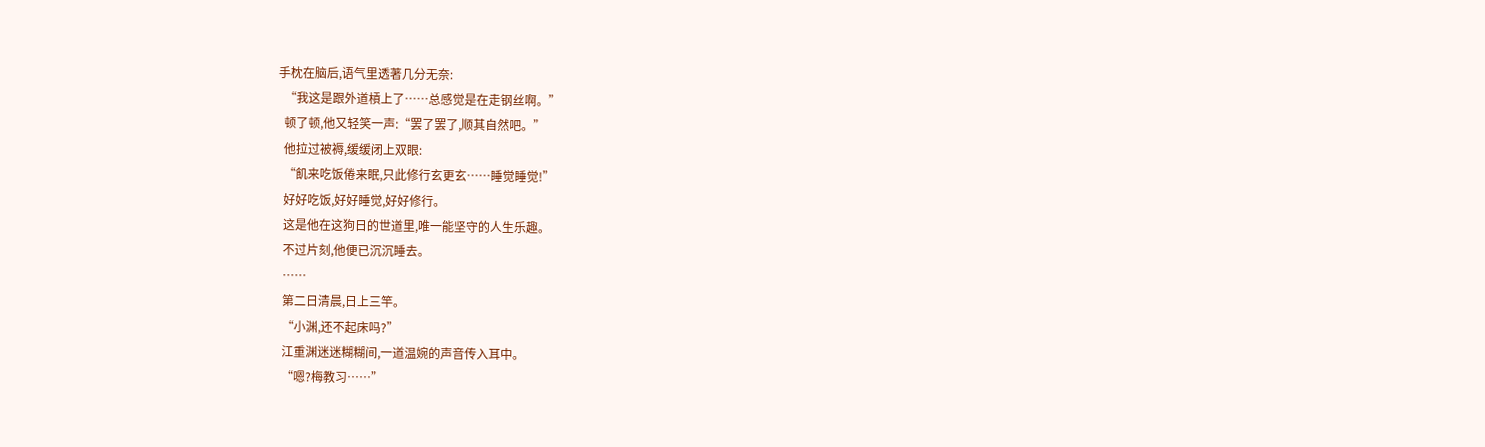手枕在脑后,语气里透著几分无奈:
  “我这是跟外道槓上了……总感觉是在走钢丝啊。”
  顿了顿,他又轻笑一声:“罢了罢了,顺其自然吧。”
  他拉过被褥,缓缓闭上双眼:
  “飢来吃饭倦来眠,只此修行玄更玄……睡觉睡觉!”
  好好吃饭,好好睡觉,好好修行。
  这是他在这狗日的世道里,唯一能坚守的人生乐趣。
  不过片刻,他便已沉沉睡去。
  ……
  第二日清晨,日上三竿。
  “小渊,还不起床吗?”
  江重渊迷迷糊糊间,一道温婉的声音传入耳中。
  “嗯?梅教习……”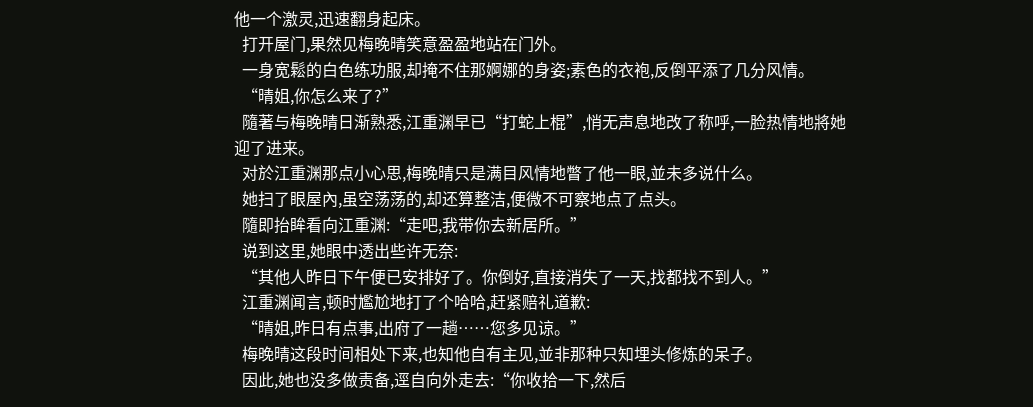他一个激灵,迅速翻身起床。
  打开屋门,果然见梅晚晴笑意盈盈地站在门外。
  一身宽鬆的白色练功服,却掩不住那婀娜的身姿;素色的衣袍,反倒平添了几分风情。
  “晴姐,你怎么来了?”
  隨著与梅晚晴日渐熟悉,江重渊早已“打蛇上棍”,悄无声息地改了称呼,一脸热情地將她迎了进来。
  对於江重渊那点小心思,梅晚晴只是满目风情地瞥了他一眼,並未多说什么。
  她扫了眼屋內,虽空荡荡的,却还算整洁,便微不可察地点了点头。
  隨即抬眸看向江重渊:“走吧,我带你去新居所。”
  说到这里,她眼中透出些许无奈:
  “其他人昨日下午便已安排好了。你倒好,直接消失了一天,找都找不到人。”
  江重渊闻言,顿时尷尬地打了个哈哈,赶紧赔礼道歉:
  “晴姐,昨日有点事,出府了一趟……您多见谅。”
  梅晚晴这段时间相处下来,也知他自有主见,並非那种只知埋头修炼的呆子。
  因此,她也没多做责备,逕自向外走去:“你收拾一下,然后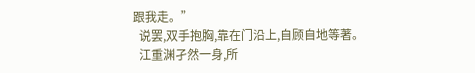跟我走。”
  说罢,双手抱胸,靠在门沿上,自顾自地等著。
  江重渊孑然一身,所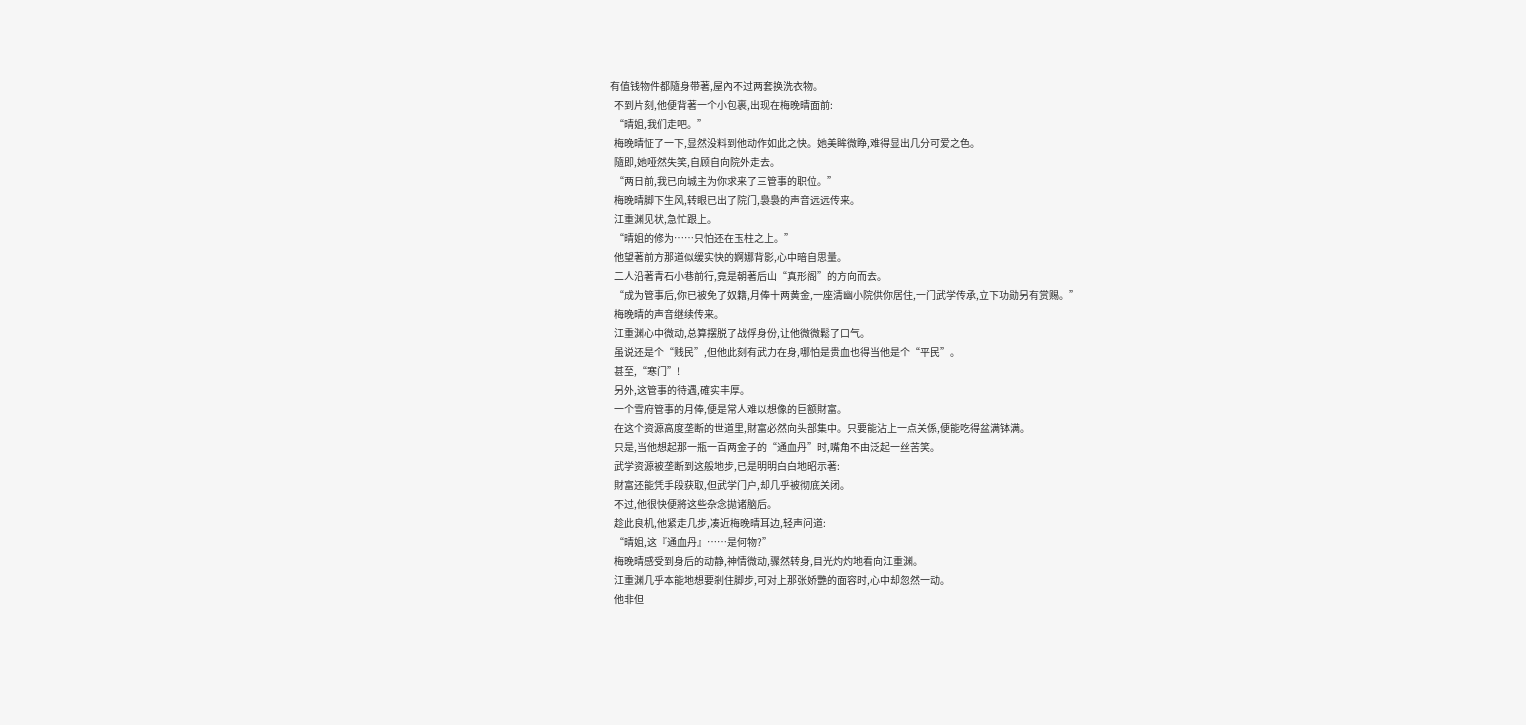有值钱物件都隨身带著,屋內不过两套换洗衣物。
  不到片刻,他便背著一个小包裹,出现在梅晚晴面前:
  “晴姐,我们走吧。”
  梅晚晴怔了一下,显然没料到他动作如此之快。她美眸微睁,难得显出几分可爱之色。
  隨即,她哑然失笑,自顾自向院外走去。
  “两日前,我已向城主为你求来了三管事的职位。”
  梅晚晴脚下生风,转眼已出了院门,裊裊的声音远远传来。
  江重渊见状,急忙跟上。
  “晴姐的修为……只怕还在玉柱之上。”
  他望著前方那道似缓实快的婀娜背影,心中暗自思量。
  二人沿著青石小巷前行,竟是朝著后山“真形阁”的方向而去。
  “成为管事后,你已被免了奴籍,月俸十两黄金,一座清幽小院供你居住,一门武学传承,立下功勋另有赏赐。”
  梅晚晴的声音继续传来。
  江重渊心中微动,总算摆脱了战俘身份,让他微微鬆了口气。
  虽说还是个“贱民”,但他此刻有武力在身,哪怕是贵血也得当他是个“平民”。
  甚至,“寒门”!
  另外,这管事的待遇,確实丰厚。
  一个雪府管事的月俸,便是常人难以想像的巨额財富。
  在这个资源高度垄断的世道里,財富必然向头部集中。只要能沾上一点关係,便能吃得盆满钵满。
  只是,当他想起那一瓶一百两金子的“通血丹”时,嘴角不由泛起一丝苦笑。
  武学资源被垄断到这般地步,已是明明白白地昭示著:
  財富还能凭手段获取,但武学门户,却几乎被彻底关闭。
  不过,他很快便將这些杂念拋诸脑后。
  趁此良机,他紧走几步,凑近梅晚晴耳边,轻声问道:
  “晴姐,这『通血丹』……是何物?”
  梅晚晴感受到身后的动静,神情微动,骤然转身,目光灼灼地看向江重渊。
  江重渊几乎本能地想要剎住脚步,可对上那张娇艷的面容时,心中却忽然一动。
  他非但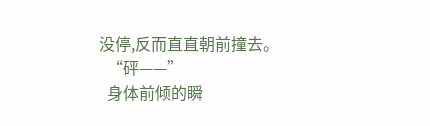没停,反而直直朝前撞去。
  “砰——”
  身体前倾的瞬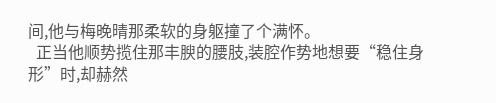间,他与梅晚晴那柔软的身躯撞了个满怀。
  正当他顺势揽住那丰腴的腰肢,装腔作势地想要“稳住身形”时,却赫然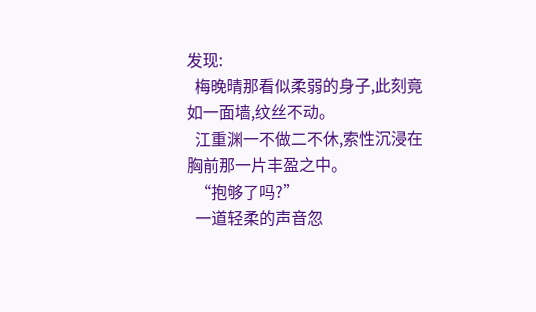发现:
  梅晚晴那看似柔弱的身子,此刻竟如一面墙,纹丝不动。
  江重渊一不做二不休,索性沉浸在胸前那一片丰盈之中。
  “抱够了吗?”
  一道轻柔的声音忽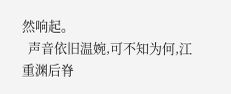然响起。
  声音依旧温婉,可不知为何,江重渊后脊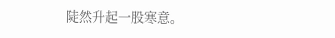陡然升起一股寒意。